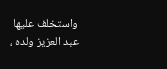واستخلف عليها عبد العزيز ولده ،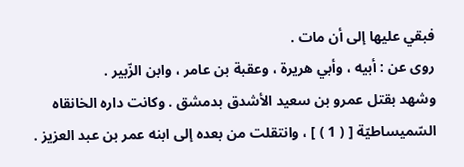فبقي عليها إلى أن مات .
روى عن : أبيه ، وأبي هريرة ، وعقبة بن عامر ، وابن الزّبير .
وشهد بقتل عمرو بن سعيد الأشدق بدمشق . وكانت داره الخانقاه السّميساطيّة [ ( 1 ) ] ، وانتقلت من بعده إلى ابنه عمر بن عبد العزيز .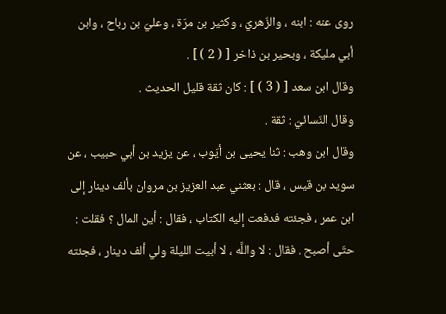روى عنه : ابنه ، والزّهريّ ، وكثير بن مرّة ، وعليّ بن رباح ، وابن أبي مليكة ، وبحير بن ذاخر [ ( 2 ) ] .
وقال ابن سعد [ ( 3 ) ] : كان ثقة قليل الحديث .
وقال النّسائيّ : ثقة .
وقال ابن وهب : ثنا يحيى بن أيّوب ، عن يزيد بن أبي حبيب ، عن سويد بن قيس ، قال : بعثني عبد العزيز بن مروان بألف دينار إلى ابن عمر ، فجئته فدفعت إليه الكتاب ، فقال : أين المال ؟ فقلت : حتّى أصبح . فقال : لا واللَّه ، لا أبيت الليلة ولي ألف دينار ، فجئته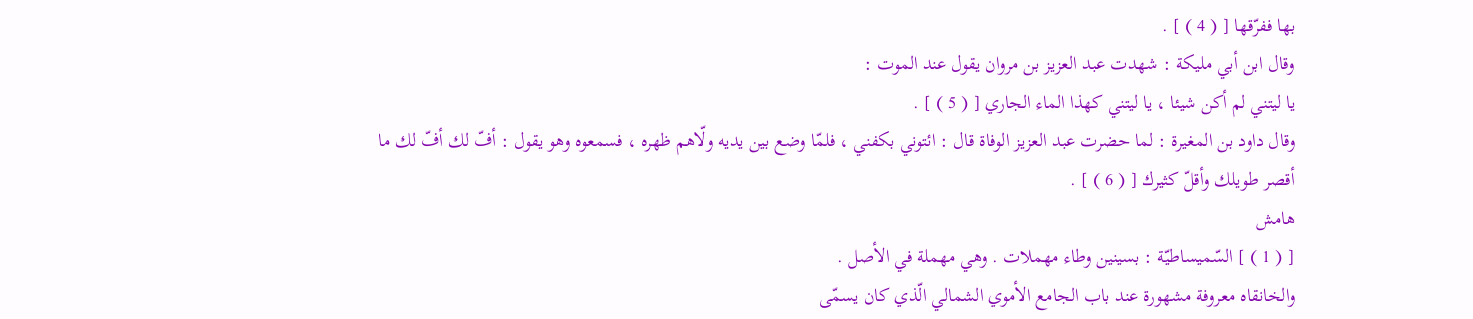بها ففرّقها [ ( 4 ) ] .
وقال ابن أبي مليكة : شهدت عبد العزيز بن مروان يقول عند الموت :
يا ليتني لم أكن شيئا ، يا ليتني كهذا الماء الجاري [ ( 5 ) ] .
وقال داود بن المغيرة : لما حضرت عبد العزيز الوفاة قال : ائتوني بكفني ، فلمّا وضع بين يديه ولّاهم ظهره ، فسمعوه وهو يقول : أفّ لك أفّ لك ما أقصر طويلك وأقلّ كثيرك [ ( 6 ) ] .
هامش
[ ( 1 ) ] السّميساطيّة : بسينين وطاء مهملات . وهي مهملة في الأصل .
والخانقاه معروفة مشهورة عند باب الجامع الأموي الشمالي الّذي كان يسمّى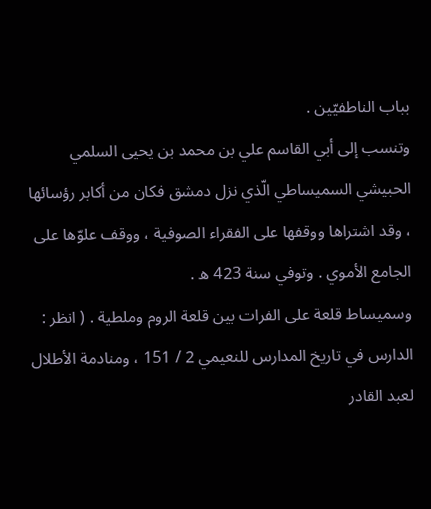بباب الناطفيّين .
وتنسب إلى أبي القاسم علي بن محمد بن يحيى السلمي الحبيشي السميساطي الّذي نزل دمشق فكان من أكابر رؤسائها ، وقد اشتراها ووقفها على الفقراء الصوفية ، ووقف علوّها على الجامع الأموي . وتوفي سنة 423 ه .
وسميساط قلعة على الفرات بين قلعة الروم وملطية . ( انظر : الدارس في تاريخ المدارس للنعيمي 2 / 151 ، ومنادمة الأطلال لعبد القادر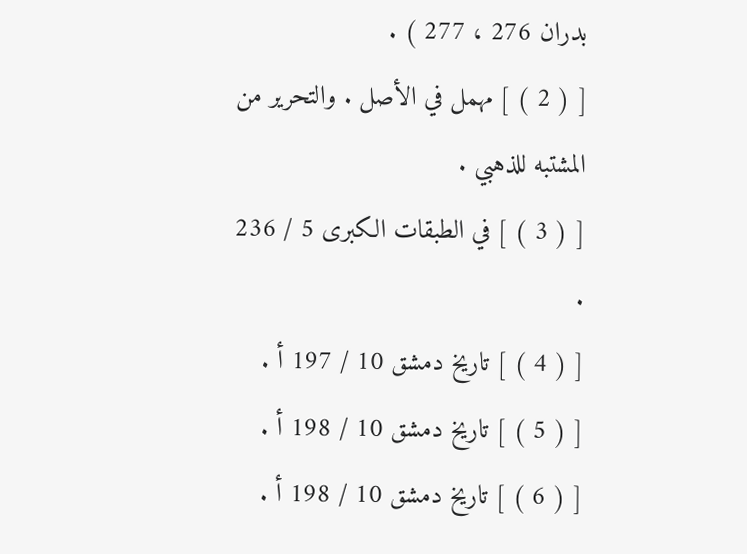بدران 276 ، 277 ) .
[ ( 2 ) ] مهمل في الأصل . والتحرير من المشتبه للذهبي .
[ ( 3 ) ] في الطبقات الكبرى 5 / 236 .
[ ( 4 ) ] تاريخ دمشق 10 / 197 أ .
[ ( 5 ) ] تاريخ دمشق 10 / 198 أ .
[ ( 6 ) ] تاريخ دمشق 10 / 198 أ .